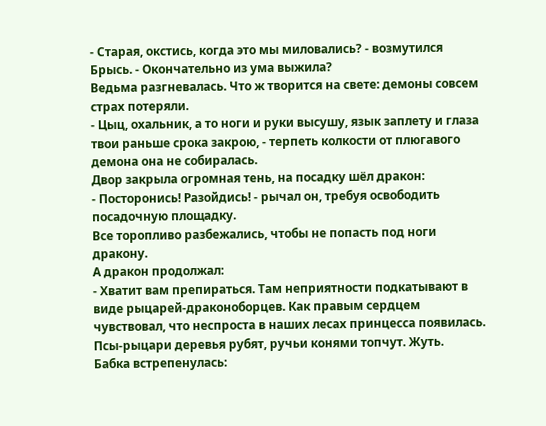- Старая, окстись, когда это мы миловались? - возмутился Брысь. - Окончательно из ума выжила?
Ведьма разгневалась. Что ж творится на свете: демоны совсем страх потеряли.
- Цыц, охальник, а то ноги и руки высушу, язык заплету и глаза твои раньше срока закрою, - терпеть колкости от плюгавого демона она не собиралась.
Двор закрыла огромная тень, на посадку шёл дракон:
- Посторонись! Разойдись! - рычал он, требуя освободить посадочную площадку.
Все торопливо разбежались, чтобы не попасть под ноги дракону.
А дракон продолжал:
- Хватит вам препираться. Там неприятности подкатывают в виде рыцарей-драконоборцев. Как правым сердцем чувствовал, что неспроста в наших лесах принцесса появилась. Псы-рыцари деревья рубят, ручьи конями топчут. Жуть.
Бабка встрепенулась: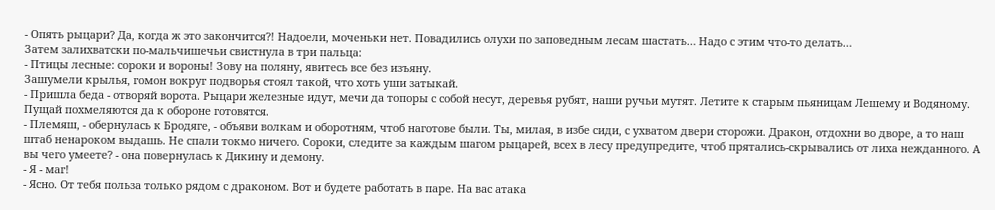- Опять рыцари? Да, когда ж это закончится?! Надоели, моченьки нет. Повадились олухи по заповедным лесам шастать… Надо с этим что-то делать…
Затем залихватски по-мальчишечьи свистнула в три пальца:
- Птицы лесные: сороки и вороны! Зову на поляну, явитесь все без изъяну.
Зашумели крылья, гомон вокруг подворья стоял такой, что хоть уши затыкай.
- Пришла беда - отворяй ворота. Рыцари железные идут, мечи да топоры с собой несут, деревья рубят, наши ручьи мутят. Летите к старым пьяницам Лешему и Водяному. Пущай похмеляются да к обороне готовятся.
- Племяш, - обернулась к Бродяге, - объяви волкам и оборотням, чтоб наготове были. Ты, милая, в избе сиди, с ухватом двери сторожи. Дракон, отдохни во дворе, а то наш штаб ненароком выдашь. Не спали токмо ничего. Сороки, следите за каждым шагом рыцарей, всех в лесу предупредите, чтоб прятались-скрывались от лиха нежданного. А вы чего умеете? - она повернулась к Дикину и демону.
- Я - маг!
- Ясно. От тебя польза только рядом с драконом. Вот и будете работать в паре. На вас атака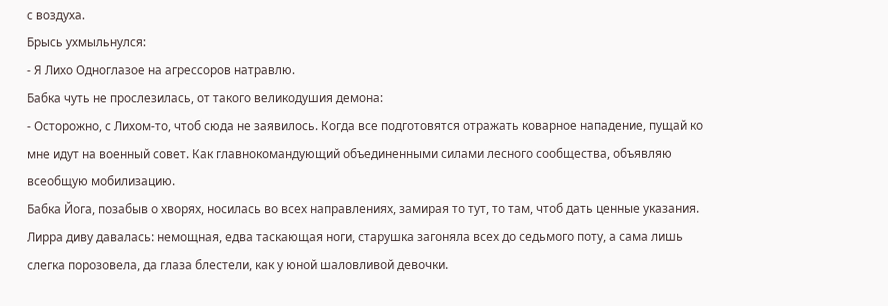с воздуха.
Брысь ухмыльнулся:
- Я Лихо Одноглазое на агрессоров натравлю.
Бабка чуть не прослезилась, от такого великодушия демона:
- Осторожно, с Лихом-то, чтоб сюда не заявилось. Когда все подготовятся отражать коварное нападение, пущай ко мне идут на военный совет. Как главнокомандующий объединенными силами лесного сообщества, объявляю всеобщую мобилизацию.
Бабка Йога, позабыв о хворях, носилась во всех направлениях, замирая то тут, то там, чтоб дать ценные указания.
Лирра диву давалась: немощная, едва таскающая ноги, старушка загоняла всех до седьмого поту, а сама лишь слегка порозовела, да глаза блестели, как у юной шаловливой девочки.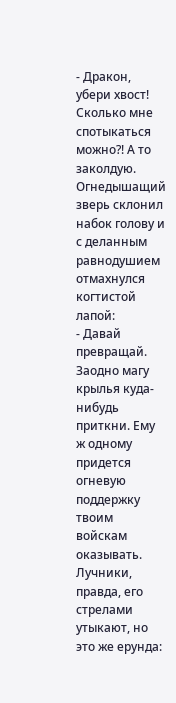- Дракон, убери хвост! Сколько мне спотыкаться можно?! А то заколдую.
Огнедышащий зверь склонил набок голову и с деланным равнодушием отмахнулся когтистой лапой:
- Давай превращай. Заодно магу крылья куда-нибудь приткни. Ему ж одному придется огневую поддержку твоим войскам оказывать. Лучники, правда, его стрелами утыкают, но это же ерунда: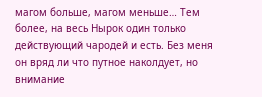магом больше, магом меньше… Тем более, на весь Нырок один только действующий чародей и есть. Без меня он вряд ли что путное наколдует, но внимание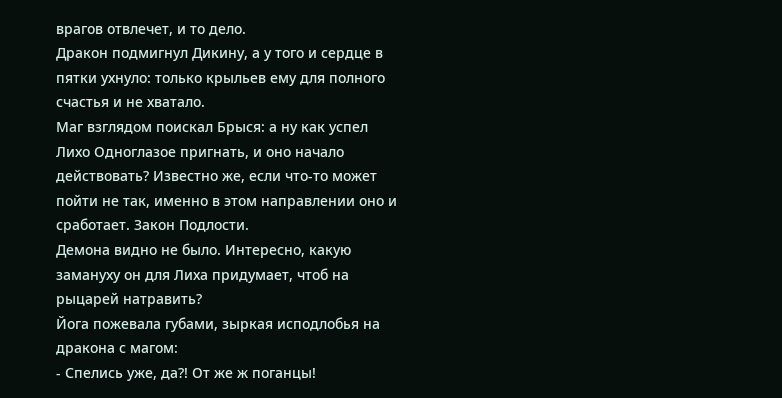врагов отвлечет, и то дело.
Дракон подмигнул Дикину, а у того и сердце в пятки ухнуло: только крыльев ему для полного счастья и не хватало.
Маг взглядом поискал Брыся: а ну как успел Лихо Одноглазое пригнать, и оно начало действовать? Известно же, если что-то может пойти не так, именно в этом направлении оно и сработает. Закон Подлости.
Демона видно не было. Интересно, какую замануху он для Лиха придумает, чтоб на рыцарей натравить?
Йога пожевала губами, зыркая исподлобья на дракона с магом:
- Спелись уже, да?! От же ж поганцы!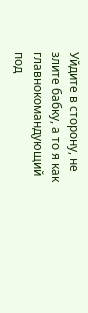Уйдите в сторону, не злите бабку, а то я как главнокомандующий под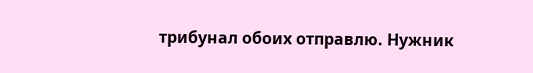трибунал обоих отправлю. Нужник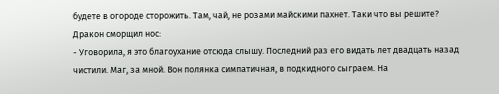будете в огороде сторожить. Там, чай, не розами майскими пахнет. Таки что вы решите?
Дракон сморщил нос:
- Уговорила, я это благоухание отсюда слышу. Последний раз его видать лет двадцать назад чистили. Маг, за мной. Вон полянка симпатичная, в подкидного сыграем. На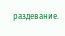раздевание.